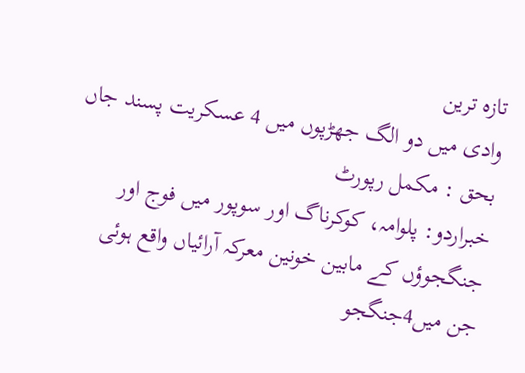تازہ ترین
وادی میں دو الگ جھڑپوں میں 4 عسکریت پسند جاں بحق : مکمل رپورٹ
خبراردو: پلوامہ، کوکرناگ اور سوپور میں فوج اور جنگجوؤں کے مابین خونین معرکہ آرائیاں واقع ہوئی جن میں4جنگجو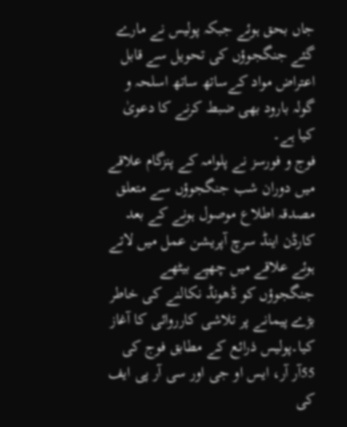جاں بحق ہوئے جبکہ پولیس نے مارے گئے جنگجوؤں کی تحویل سے قابل اعتراض مواد کےساتھ ساتھ اسلحہ و گولہ بارود بھی ضبط کرنے کا دعویٰ کیا ہے۔
فوج و فورسز نے پلوامہ کے پنزگام علاقے میں دوران شب جنگجوؤں سے متعلق مصدقہ اطلاع موصول ہونے کے بعد کارڈن اینڈ سرچ آپریشن عمل میں لاتے ہوئے علاقے میں چھپے بیٹھے جنگجوؤں کو ڈھونڈ نکالنے کی خاطر بڑے پیمانے پر تلاشی کارروائی کا آغاز کیا۔پولیس ذرائع کے مطابق فوج کی 55آر آر، ایس او جی اور سی آر پی ایف کی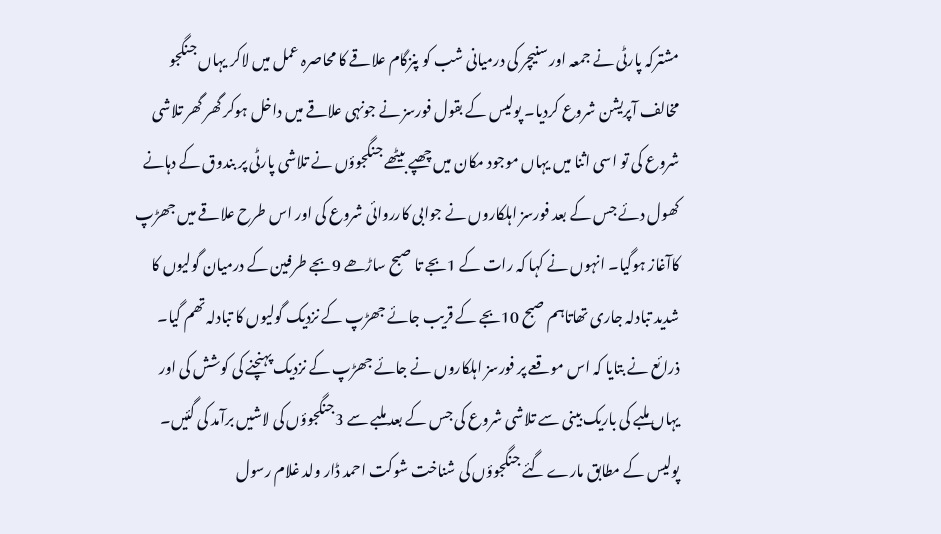مشترکہ پارٹی نے جمعہ اور سنیچر کی درمیانی شب کو پنزگام علاقے کا محاصرہ عمل میں لاکر یہاں جنگجو مخالف آپریشن شروع کردیا۔ پولیس کے بقول فورسز نے جونہی علاقے میں داخل ہوکر گھر گھر تلاشی شروع کی تو اسی اثنا میں یہاں موجود مکان میں چھپے بیٹھے جنگجوؤں نے تلاشی پارٹی پر بندوق کے دہانے کھول دئے جس کے بعد فورسز اہلکاروں نے جوابی کارروائی شروع کی اور اس طرح علاقے میں جھڑپ کاآغاز ہوگیا۔ انہوں نے کہا کہ رات کے 1بجے تا صبح ساڑھے 9بجے طرفین کے درمیان گولیوں کا شدید تبادلہ جاری تھاتاہم صبح 10بجے کے قریب جائے جھڑپ کے نزدیک گولیوں کا تبادلہ تھم گیا۔ ذرائع نے بتایا کہ اس موقعے پر فورسز اہلکاروں نے جائے جھڑپ کے نزدیک پہنچنے کی کوشش کی اور یہاں ملبے کی باریک بینی سے تلاشی شروع کی جس کے بعد ملبے سے 3جنگجوؤں کی لاشیں برآمد کی گئیں۔ پولیس کے مطابق مارے گئے جنگجوؤں کی شناخت شوکت احمد ڈار ولد غلام رسول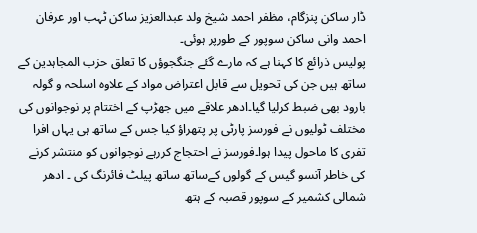ڈار ساکن پنزگام، مظفر احمد شیخ ولد عبدالعزیز ساکن ٹہب اور عرفان احمد وانی ساکن سوپور کے طورپر ہوئی۔
پولیس ذرائع کا کہنا ہے کہ مارے گئے جنگجوؤں کا تعلق حزب المجاہدین کے ساتھ ہیں جن کی تحویل سے قابل اعتراض مواد کے علاوہ اسلحہ و گولہ بارود بھی ضبط کرلیا گیا۔ادھر علاقے میں جھڑپ کے اختتام پر نوجوانوں کی مختلف ٹولیوں نے فورسز پارٹی پر پتھراؤ کیا جس کے ساتھ ہی یہاں افرا تفری کا ماحول پیدا ہوا۔فورسز نے احتجاج کررہے نوجوانوں کو منتشر کرنے کی خاطر آنسو گیس کے گولوں کےساتھ ساتھ پیلٹ فائرنگ کی ۔ ادھر شمالی کشمیر کے سوپور قصبہ کے ہتھ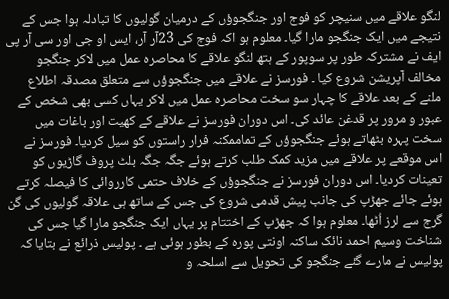لنگو علاقے میں سنیچر کو فوج اور جنگجوؤں کے درمیان گولیوں کا تبادلہ ہوا جس کے نتیجے میں ایک جنگجو مارا گیا۔ معلوم ہو اکہ فوج کی 23آر آر، ایس او جی اور سی آر پی ایف نے مشترکہ طور پر سوپور کے ہتھ لنگو علاقے کا محاصرہ عمل میں لاکر جنگجو مخالف آپریشن شروع کیا ۔ فورسز نے علاقے میں جنگجوؤں سے متعلق مصدقہ اطلاع ملنے کے بعد علاقے کا چہار سو سخت محاصرہ عمل میں لاکر یہاں کسی بھی شخص کے عبور و مرور پر قدغن عائد کی۔ اس دوران فورسز نے علاقے کے کھیت اور باغات میں سخت پہرہ بٹھاتے ہوئے جنگجوؤں کے تماممکنہ فرار راستوں کو سیل کردیا۔ فورسز نے اس موقعے پر علاقے میں مزید کمک طلب کرتے ہوئے جگہ جگہ بلٹ پروف گاڑیوں کو تعینات کردیا۔ اس دوران فورسز نے جنگجوؤں کے خلاف حتمی کارروائی کا فیصلہ کرتے ہوئے جائے جھڑپ کی جانب پیش قدمی شروع کی جس کے ساتھ ہی علاقہ گولیوں کی گن گرج سے لرز اُٹھا۔ معلوم ہوا کہ جھڑپ کے اختتام پر یہاں ایک جنگجو مارا گیا جس کی شناخت وسیم احمد نائک ساکنہ اونتی پورہ کے بطور ہوئی ہے ۔ پولیس ذرائع نے بتایا کہ پولیس نے مارے گئے جنگجو کی تحویل سے اسلحہ و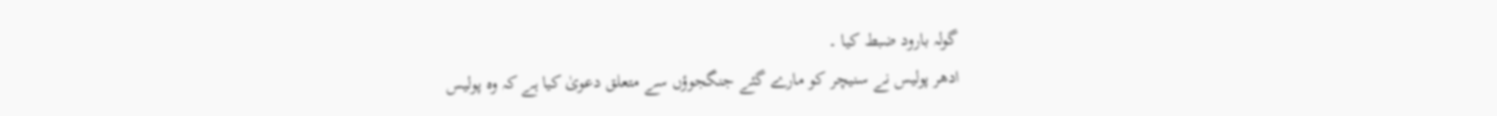گولہ بارود ضبط کیا ۔
ادھر پولیس نے سنیچر کو مارے گئے جنگجوؤں سے متعلق دعویٰ کیا ہے کہ وہ پولیس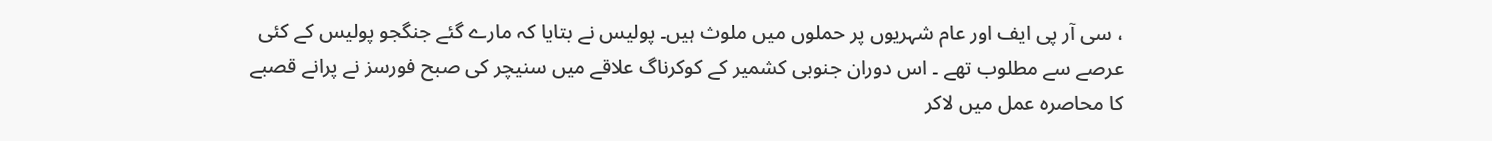، سی آر پی ایف اور عام شہریوں پر حملوں میں ملوث ہیں۔ پولیس نے بتایا کہ مارے گئے جنگجو پولیس کے کئی عرصے سے مطلوب تھے ۔ اس دوران جنوبی کشمیر کے کوکرناگ علاقے میں سنیچر کی صبح فورسز نے پرانے قصبے کا محاصرہ عمل میں لاکر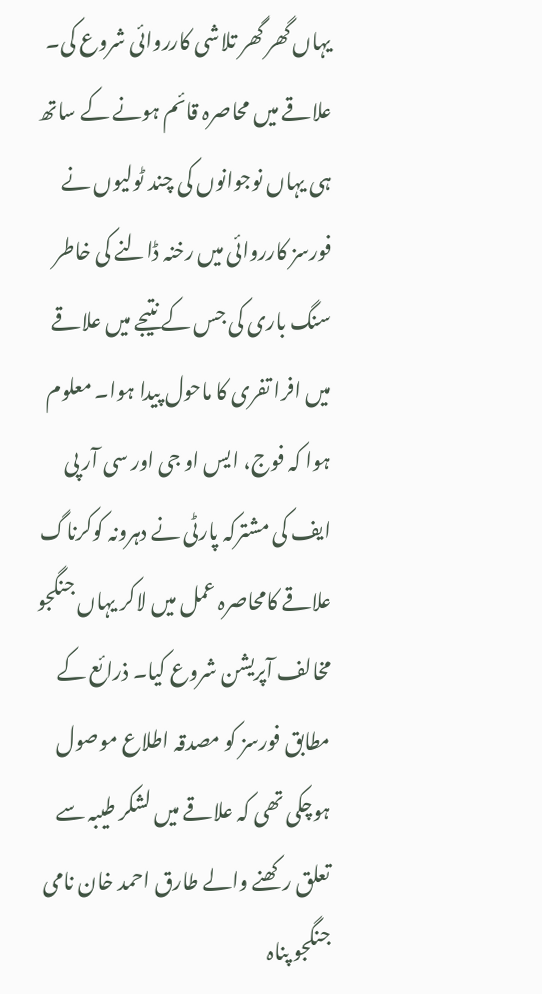یہاں گھر گھر تلاشی کارروائی شروع کی۔ علاقے میں محاصرہ قائم ہونے کے ساتھ ہی یہاں نوجوانوں کی چند ٹولیوں نے فورسز کارروائی میں رخنہ ڈالنے کی خاطر سنگ باری کی جس کے نتیجے میں علاقے میں افرا تفری کا ماحول پیدا ہوا۔ معلوم ہوا کہ فوج، ایس او جی اور سی آر پی ایف کی مشترکہ پارٹی نے دہرونہ کوکرناگ علاقے کامحاصرہ عمل میں لاکر یہاں جنگجو مخالف آپریشن شروع کیا۔ ذرائع کے مطابق فورسز کو مصدقہ اطلاع موصول ہوچکی تھی کہ علاقے میں لشکر طیبہ سے تعلق رکھنے والے طارق احمد خان نامی جنگجو پناہ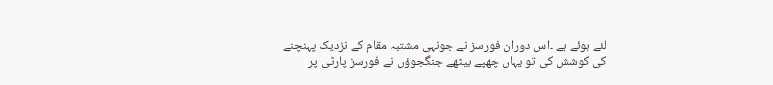لئے ہوئے ہے ۔اس دوران فورسز نے جونہی مشتبہ مقام کے نزدیک پہنچنے کی کوشش کی تو یہاں چھپے بیٹھے جنگجوؤں نے فورسز پارٹی پر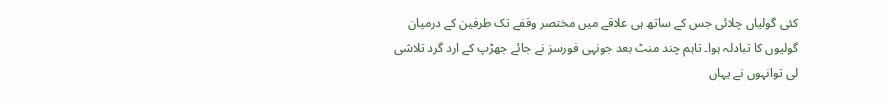کئی گولیاں چلائی جس کے ساتھ ہی علاقے میں مختصر وقفے تک طرفین کے درمیان گولیوں کا تبادلہ ہوا۔ تاہم چند منٹ بعد جونہی فورسز نے جائے جھڑپ کے ارد گرد تلاشی لی توانہوں نے یہاں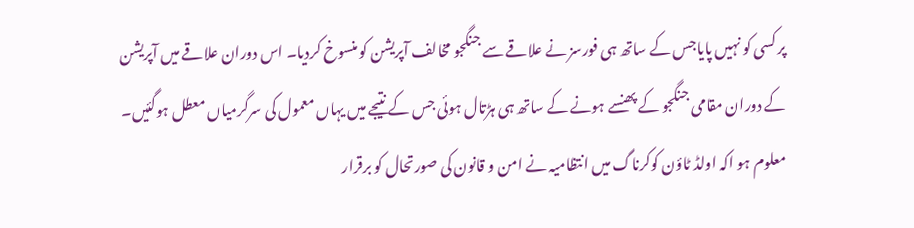پر کسی کو نہیں پایاجس کے ساتھ ہی فورسز نے علاقے سے جنگجو مخالف آپریشن کو منسوخ کردیا۔ اس دوران علاقے میں آپریشن کے دوران مقامی جنگجو کے پھنسے ہونے کے ساتھ ہی ہڑتال ہوئی جس کے نتیجے میں یہاں معمول کی سرگرمیاں معطل ہوگئیں۔
معلوم ہو اکہ اولڈ ٹاؤن کوکرناگ میں انتظامیہ نے امن و قانون کی صورتحال کو برقرار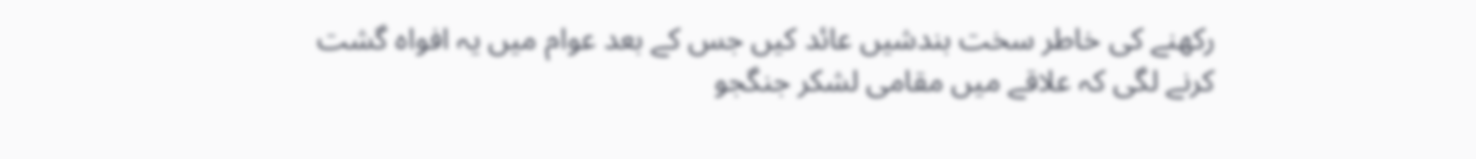رکھنے کی خاطر سخت بندشیں عائد کیں جس کے بعد عوام میں یہ افواہ گشت کرنے لگی کہ علاقے میں مقامی لشکر جنگجو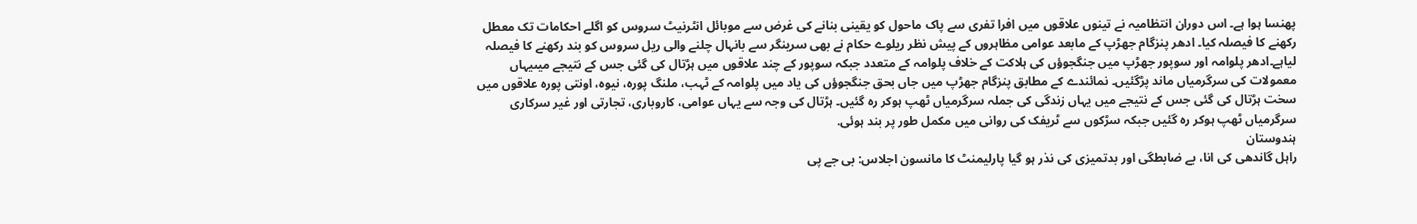پھنسا ہوا ہے۔ اس دوران انتظامیہ نے تینوں علاقوں میں افرا تفری سے پاک ماحول کو یقینی بنانے کی غرض سے موبائل انٹرنیٹ سروس کو اگلے احکامات تک معطل رکھنے کا فیصلہ کیا۔ ادھر پنزگام جھڑپ کے مابعد عوامی مظاہروں کے پیش نظر ریلوے حکام نے بھی سرینگر سے بانہال چلنے والی ریل سروس کو بند رکھنے کا فیصلہ لیاہے۔ادھر پلوامہ اور سوپور جھڑپ میں جنگجوؤں کی ہلاکت کے خلاف پلوامہ کے متعدد جبکہ سوپور کے چند علاقوں میں ہڑتال کی گئی جس کے نتیجے میںیہاں معمولات کی سرگرمیاں ماند پڑگئیں۔ نمائندے کے مطابق پنزگام جھڑپ میں جاں بحق جنگجوؤں کی یاد میں پلوامہ کے ٹہب، ملنگ پورہ، نیوہ، اونتی پورہ علاقوں میں سخت ہڑتال کی گئی جس کے نتیجے میں یہاں زندگی کی جملہ سرگرمیاں ٹھپ ہوکر رہ گئیں۔ ہڑتال کی وجہ سے یہاں عوامی، کاروباری، تجارتی اور غیر سرکاری سرگرمیاں ٹھپ ہوکر رہ گئیں جبکہ سڑکوں سے ٹریفک کی روانی میں مکمل طور پر بند ہوئی.
ہندوستان
راہل گاندھی کی انا، بے ضابطگی اور بدتمیزی کی نذر ہو گیا پارلیمنٹ کا مانسون اجلاس: بی جے پی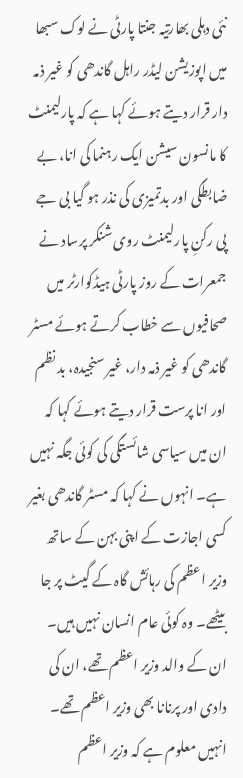نئی دہلی بھارتیہ جنتا پارٹی نے لوک سبھا میں اپوزیشن لیڈر راہل گاندھی کو غیر ذمہ دار قرار دیتے ہوئے کہا ہے کہ پارلیمنٹ کا مانسون سیشن ایک رہنما کی انا، بے ضابطگی اور بدتمیزی کی نذر ہو گیا بی جے پی رکنِ پارلیمنٹ روی شنکر پرساد نے جمعرات کے روز پارٹی ہیڈکوارٹر میں صحافیوں سے خطاب کرتے ہوئے مسٹر گاندھی کو غیر ذمہ دار، غیر سنجیدہ، بد نظم اور انا پرست قرار دیتے ہوئے کہا کہ ان میں سیاسی شائستگی کی کوئی جگہ نہیں ہے۔ انہوں نے کہا کہ مسٹر گاندھی بغیر کسی اجازت کے اپنی بہن کے ساتھ وزیر اعظم کی رہائش گاہ کے گیٹ پر جا بیٹھے۔ وہ کوئی عام انسان نہیں ہیں۔ ان کے والد وزیر اعظم تھے، ان کی دادی اور پرنانا بھی وزیر اعظم تھے۔ انہیں معلوم ہے کہ وزیر اعظم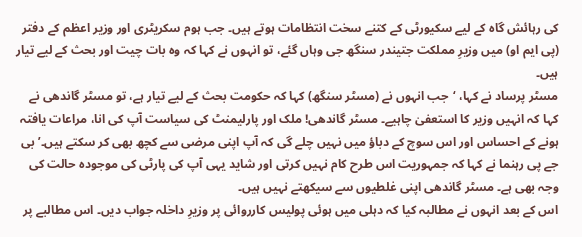کی رہائش گاہ کے لیے سکیورٹی کے کتنے سخت انتظامات ہوتے ہیں۔ جب ہوم سکریٹری اور وزیر اعظم کے دفتر (پی ایم او) میں وزیرِ مملکت جتیندر سنگھ جی وہاں گئے، تو انہوں نے کہا کہ وہ بات چیت اور بحث کے لیے تیار ہیں۔
مسٹر پرساد نے کہا، ‘جب انہوں نے (مسٹر سنگھ) کہا کہ حکومت بحث کے لیے تیار ہے، تو مسٹر گاندھی نے کہا کہ انہیں وزیر کا استعفیٰ چاہیے۔ مسٹر گاندھی! ملک اور پارلیمنٹ کی سیاست آپ کی انا، مراعات یافتہ ہونے کے احساس اور اس سوچ کے دباؤ میں نہیں چلے گی کہ آپ اپنی مرضی سے کچھ بھی کر سکتے ہیں۔’ بی جے پی رہنما نے کہا کہ جمہوریت اس طرح کام نہیں کرتی اور شاید یہی آپ کی پارٹی کی موجودہ حالت کی وجہ بھی ہے۔ مسٹر گاندھی اپنی غلطیوں سے سیکھتے نہیں ہیں۔
اس کے بعد انہوں نے مطالبہ کیا کہ دہلی میں ہوئی پولیس کارروائی پر وزیرِ داخلہ جواب دیں۔ اس مطالبے پر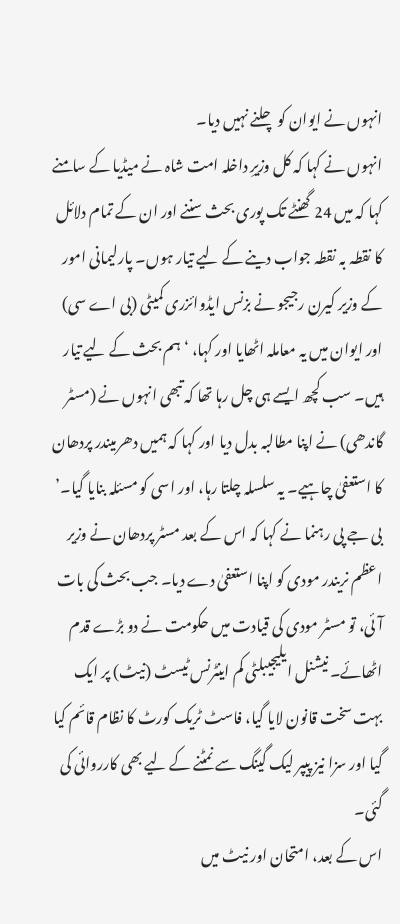انہوں نے ایوان کو چلنے نہیں دیا۔
انہوں نے کہا کہ کل وزیرِ داخلہ امت شاہ نے میڈیا کے سامنے کہا کہ میں 24 گھنٹے تک پوری بحث سننے اور ان کے تمام دلائل کا نقطہ بہ نقطہ جواب دینے کے لیے تیار ہوں۔ پارلیمانی امور کے وزیر کیرن رجیجو نے بزنس ایڈوائزری کمیٹی (بی اے سی) اور ایوان میں یہ معاملہ اٹھایا اور کہا، ‘ہم بحث کے لیے تیار ہیں۔ سب کچھ ایسے ہی چل رہا تھا کہ تبھی انہوں نے (مسٹر گاندھی) نے اپنا مطالبہ بدل دیا اور کہا کہ ہمیں دھرمیندر پردھان کا استعفیٰ چاہیے۔ یہ سلسلہ چلتا رہا، اور اسی کو مسئلہ بنایا گیا۔’
بی جے پی رہنما نے کہا کہ اس کے بعد مسٹر پردھان نے وزیر اعظم نریندر مودی کو اپنا استعفیٰ دے دیا۔ جب بحث کی بات آئی، تو مسٹر مودی کی قیادت میں حکومت نے دو بڑے قدم اٹھائے۔ نیشنل ایلیجیبلٹی کم اینٹرنس ٹیسٹ (نیٹ) پر ایک بہت سخت قانون لایا گیا، فاسٹ ٹریک کورٹ کا نظام قائم کیا گیا اور سزا نیز پیپر لیک گینگ سے نمٹنے کے لیے بھی کارروائی کی گئی۔
اس کے بعد، امتحان اور نیٹ میں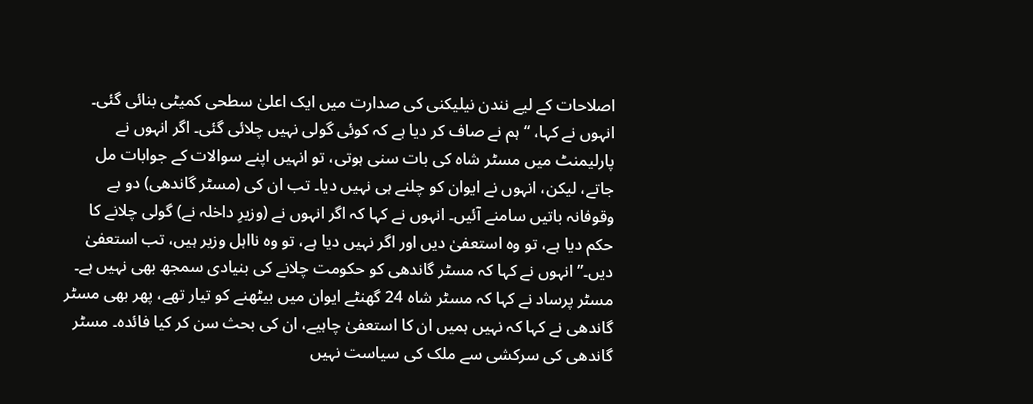اصلاحات کے لیے نندن نیلیکنی کی صدارت میں ایک اعلیٰ سطحی کمیٹی بنائی گئی۔
انہوں نے کہا، “ہم نے صاف کر دیا ہے کہ کوئی گولی نہیں چلائی گئی۔ اگر انہوں نے پارلیمنٹ میں مسٹر شاہ کی بات سنی ہوتی، تو انہیں اپنے سوالات کے جوابات مل جاتے، لیکن، انہوں نے ایوان کو چلنے ہی نہیں دیا۔ تب ان کی (مسٹر گاندھی) دو بے وقوفانہ باتیں سامنے آئیں۔ انہوں نے کہا کہ اگر انہوں نے (وزیرِ داخلہ نے) گولی چلانے کا حکم دیا ہے، تو وہ استعفیٰ دیں اور اگر نہیں دیا ہے، تو وہ نااہل وزیر ہیں، تب استعفیٰ دیں۔” انہوں نے کہا کہ مسٹر گاندھی کو حکومت چلانے کی بنیادی سمجھ بھی نہیں ہے۔
مسٹر پرساد نے کہا کہ مسٹر شاہ 24 گھنٹے ایوان میں بیٹھنے کو تیار تھے، پھر بھی مسٹر گاندھی نے کہا کہ نہیں ہمیں ان کا استعفیٰ چاہیے، ان کی بحث سن کر کیا فائدہ۔ مسٹر گاندھی کی سرکشی سے ملک کی سیاست نہیں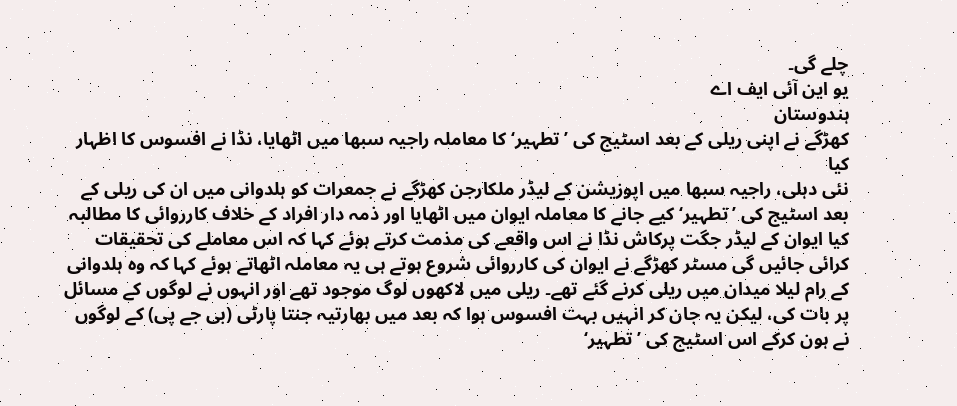چلے گی۔
یو این آئی ایف اے
ہندوستان
کھڑگے نے اپنی ریلی کے بعد اسٹیج کی ’تطہیر‘ کا معاملہ راجیہ سبھا میں اٹھایا، نڈا نے افسوس کا اظہار کیا
نئی دہلی، راجیہ سبھا میں اپوزیشن کے لیڈر ملکارجن کھڑگے نے جمعرات کو ہلدوانی میں ان کی ریلی کے بعد اسٹیج کی ’تطہیر‘ کیے جانے کا معاملہ ایوان میں اٹھایا اور ذمہ دار افراد کے خلاف کارروائی کا مطالبہ کیا ایوان کے لیڈر جگت پرکاش نڈا نے اس واقعے کی مذمت کرتے ہوئے کہا کہ اس معاملے کی تحقیقات کرائی جائیں گی مسٹر کھڑگے نے ایوان کی کارروائی شروع ہوتے ہی یہ معاملہ اٹھاتے ہوئے کہا کہ وہ ہلدوانی کے رام لیلا میدان میں ریلی کرنے گئے تھے۔ ریلی میں لاکھوں لوگ موجود تھے اور انہوں نے لوگوں کے مسائل پر بات کی، لیکن یہ جان کر انہیں بہت افسوس ہوا کہ بعد میں بھارتیہ جنتا پارٹی (بی جے پی) کے لوگوں نے ہون کرکے اس اسٹیج کی ’تطہیر‘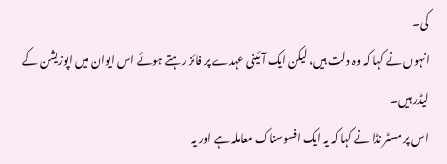کی۔
انہوں نے کہا کہ وہ دلت ہیں، لیکن ایک آئینی عہدے پر فائز رہتے ہوئے اس ایوان میں اپوزیشن کے لیڈر ہیں۔
اس پر مسٹر نڈا نے کہا کہ یہ ایک افسوسناک معاملہ ہے اور یہ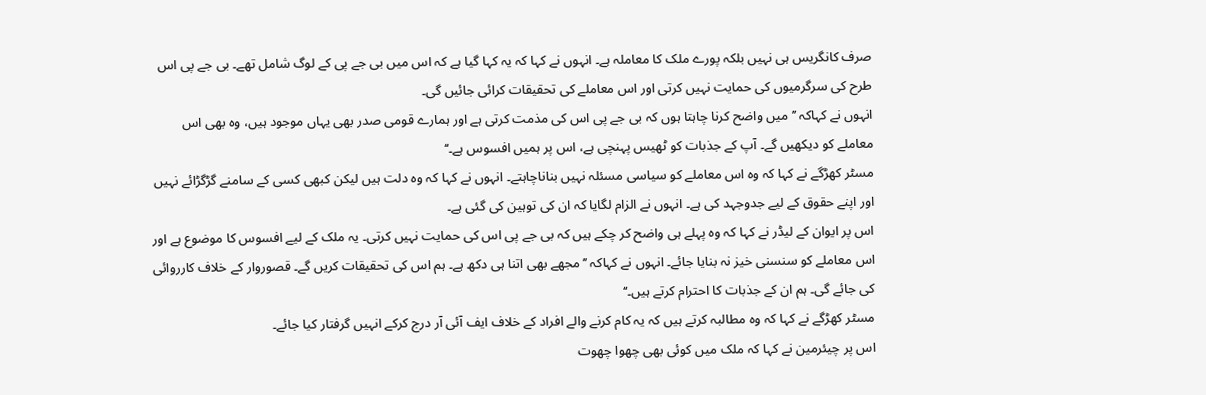صرف کانگریس ہی نہیں بلکہ پورے ملک کا معاملہ ہے۔ انہوں نے کہا کہ یہ کہا گیا ہے کہ اس میں بی جے پی کے لوگ شامل تھے۔ بی جے پی اس طرح کی سرگرمیوں کی حمایت نہیں کرتی اور اس معاملے کی تحقیقات کرائی جائیں گی۔
انہوں نے کہاکہ ’’میں واضح کرنا چاہتا ہوں کہ بی جے پی اس کی مذمت کرتی ہے اور ہمارے قومی صدر بھی یہاں موجود ہیں، وہ بھی اس معاملے کو دیکھیں گے۔ آپ کے جذبات کو ٹھیس پہنچی ہے، اس پر ہمیں افسوس ہے۔‘‘
مسٹر کھڑگے نے کہا کہ وہ اس معاملے کو سیاسی مسئلہ نہیں بناناچاہتے۔ انہوں نے کہا کہ وہ دلت ہیں لیکن کبھی کسی کے سامنے گڑگڑائے نہیں اور اپنے حقوق کے لیے جدوجہد کی ہے۔ انہوں نے الزام لگایا کہ ان کی توہین کی گئی ہے۔
اس پر ایوان کے لیڈر نے کہا کہ وہ پہلے ہی واضح کر چکے ہیں کہ بی جے پی اس کی حمایت نہیں کرتی۔ یہ ملک کے لیے افسوس کا موضوع ہے اور اس معاملے کو سنسنی خیز نہ بنایا جائے۔ انہوں نے کہاکہ ’’مجھے بھی اتنا ہی دکھ ہے۔ ہم اس کی تحقیقات کریں گے۔ قصوروار کے خلاف کارروائی کی جائے گی۔ ہم ان کے جذبات کا احترام کرتے ہیں۔‘‘
مسٹر کھڑگے نے کہا کہ وہ مطالبہ کرتے ہیں کہ یہ کام کرنے والے افراد کے خلاف ایف آئی آر درج کرکے انہیں گرفتار کیا جائے۔
اس پر چیئرمین نے کہا کہ ملک میں کوئی بھی چھوا چھوت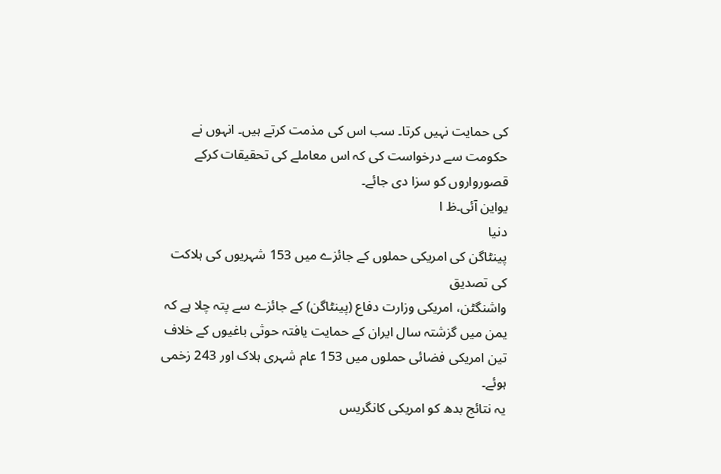کی حمایت نہیں کرتا۔ سب اس کی مذمت کرتے ہیں۔ انہوں نے حکومت سے درخواست کی کہ اس معاملے کی تحقیقات کرکے قصورواروں کو سزا دی جائے۔
یواین آئی۔ظ ا
دنیا
پینٹاگن کی امریکی حملوں کے جائزے میں 153 شہریوں کی ہلاکت کی تصدیق
واشنگٹن، امریکی وزارت دفاع (پینٹاگن) کے جائزے سے پتہ چلا ہے کہ یمن میں گزشتہ سال ایران کے حمایت یافتہ حوثی باغیوں کے خلاف تین امریکی فضائی حملوں میں 153 عام شہری ہلاک اور 243 زخمی ہوئے۔
یہ نتائج بدھ کو امریکی کانگریس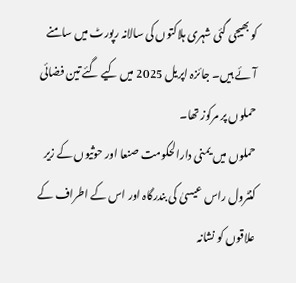کو بھیجی گئی شہری ہلاکتوں کی سالانہ رپورٹ میں سامنے آئے ہیں۔ جائزہ اپریل 2025 میں کیے گئے تین فضائی حملوں پر مرکوز تھا۔
حملوں میں یمنی دارالحکومت صنعا اور حوثیوں کے زیر کنٹرول راس عیسیٰ کی بندرگاہ اور اس کے اطراف کے علاقوں کو نشانہ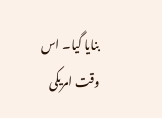بنایا گیا۔ اس وقت امریکی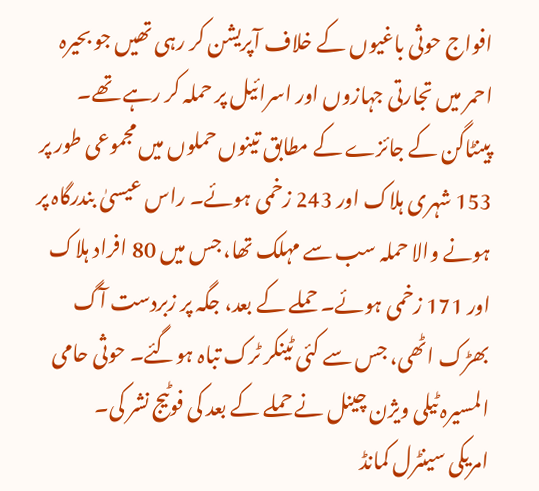افواج حوثی باغیوں کے خلاف آپریشن کر رہی تھیں جو بحیرہ احمر میں تجارتی جہازوں اور اسرائیل پر حملہ کر رہے تھے۔
پینٹاگن کے جائزے کے مطابق تینوں حملوں میں مجموعی طور پر 153 شہری ہلاک اور 243 زخمی ہوئے۔ راس عیسیٰ بندرگاہ پر ہونے والا حملہ سب سے مہلک تھا، جس میں 80 افراد ہلاک اور 171 زخمی ہوئے۔ حملے کے بعد، جگہ پر زبردست آگ بھڑک اٹھی، جس سے کئی ٹینکر ٹرک تباہ ہوگئے۔ حوثی حامی المسیرہ ٹیلی ویژن چینل نے حملے کے بعد کی فوٹیج نشر کی۔
امریکی سینٹرل کمانڈ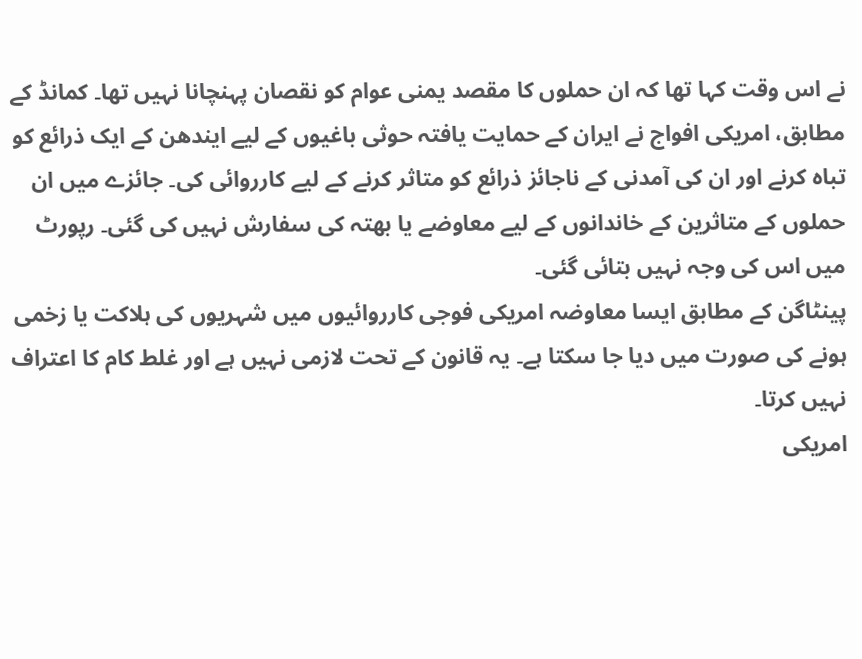نے اس وقت کہا تھا کہ ان حملوں کا مقصد یمنی عوام کو نقصان پہنچانا نہیں تھا۔ کمانڈ کے مطابق، امریکی افواج نے ایران کے حمایت یافتہ حوثی باغیوں کے لیے ایندھن کے ایک ذرائع کو تباہ کرنے اور ان کی آمدنی کے ناجائز ذرائع کو متاثر کرنے کے لیے کارروائی کی۔ جائزے میں ان حملوں کے متاثرین کے خاندانوں کے لیے معاوضے یا بھتہ کی سفارش نہیں کی گئی۔ رپورٹ میں اس کی وجہ نہیں بتائی گئی۔
پینٹاگن کے مطابق ایسا معاوضہ امریکی فوجی کارروائیوں میں شہریوں کی ہلاکت یا زخمی ہونے کی صورت میں دیا جا سکتا ہے۔ یہ قانون کے تحت لازمی نہیں ہے اور غلط کام کا اعتراف نہیں کرتا۔
امریکی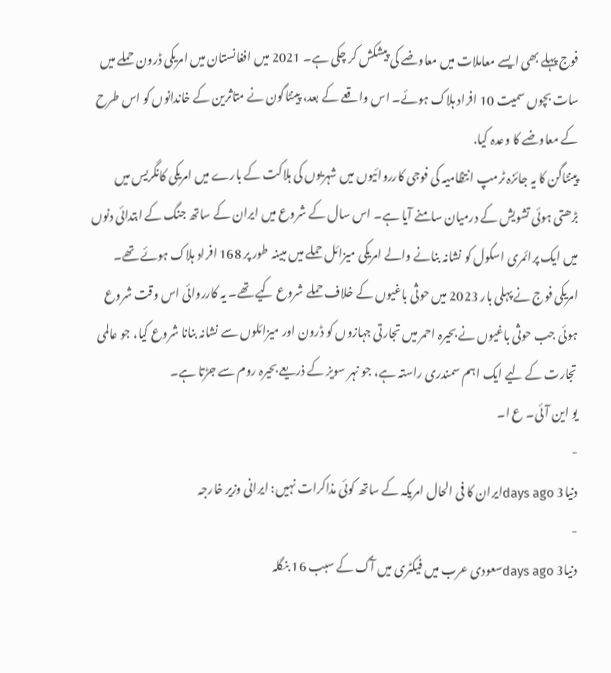فوج پہلے بھی ایسے معاملات میں معاوضے کی پیشکش کر چکی ہے۔ 2021 میں افغانستان میں امریکی ڈرون حملے میں سات بچوں سمیت 10 افراد ہلاک ہوئے۔ اس واقعے کے بعد، پینٹاگون نے متاثرین کے خاندانوں کو اس طرح کے معاوضے کا وعدہ کیا.
پینٹاگن کا یہ جائزہ ٹرمپ انتظامیہ کی فوجی کارروائیوں میں شہریوں کی ہلاکت کے بارے میں امریکی کانگریس میں بڑھتی ہوئی تشویش کے درمیان سامنے آیا ہے۔ اس سال کے شروع میں ایران کے ساتھ جنگ کے ابتدائی دنوں میں ایک پرائمری اسکول کو نشانہ بنانے والے امریکی میزائل حملے میں مبینہ طور پر 168 افراد ہلاک ہوئے تھے۔
امریکی فوج نے پہلی بار 2023 میں حوثی باغیوں کے خلاف حملے شروع کیے تھے۔ یہ کارروائی اس وقت شروع ہوئی جب حوثی باغیوں نے بحیرہ احمر میں تجارتی جہازوں کو ڈرون اور میزائلوں سے نشانہ بنانا شروع کیا، جو عالمی تجارت کے لیے ایک اہم سمندری راستہ ہے، جو نہر سویز کے ذریعے بحیرہ روم سے جڑتا ہے۔
یو این آئی۔ ع ا۔
-
دنیا3 days agoایران کا فی الحال امریکہ کے ساتھ کوئی مذاکرات نہیں: ایرانی وزیر خارجہ
-
دنیا3 days agoسعودی عرب میں فیکٹری میں آگ کے سبب 16 بنگلہ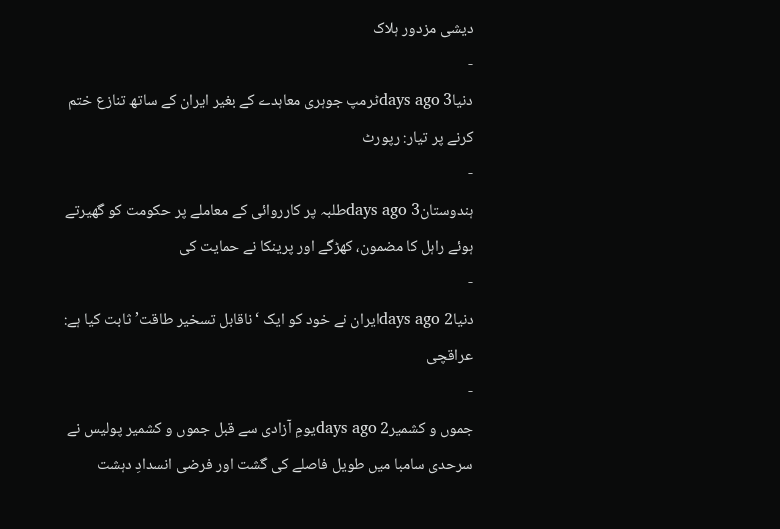دیشی مزدور ہلاک
-
دنیا3 days agoٹرمپ جوہری معاہدے کے بغیر ایران کے ساتھ تنازع ختم کرنے پر تیار: رپورٹ
-
ہندوستان3 days agoطلبہ پر کارروائی کے معاملے پر حکومت کو گھیرتے ہوئے راہل کا مضمون، کھڑگے اور پرینکا نے حمایت کی
-
دنیا2 days agoایران نے خود کو ایک ‘ناقابل تسخیر طاقت’ ثابت کیا ہے: عراقچی
-
جموں و کشمیر2 days agoیومِ آزادی سے قبل جموں و کشمیر پولیس نے سرحدی سامبا میں طویل فاصلے کی گشت اور فرضی انسدادِ دہشت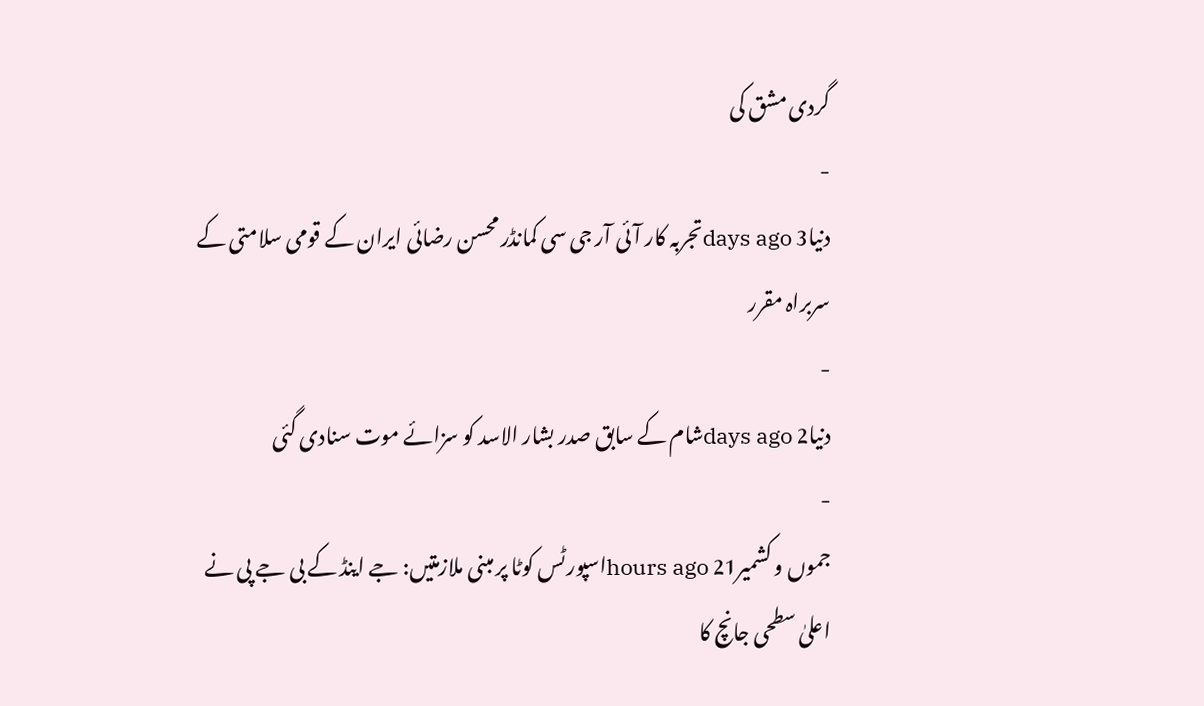گردی مشق کی
-
دنیا3 days agoتجربہ کار آئی آر جی سی کمانڈر محسن رضائی ایران کے قومی سلامتی کے سربراہ مقرر
-
دنیا2 days agoشام کے سابق صدر بشار الاسد کو سزائے موت سنادی گئی
-
جموں و کشمیر21 hours agoاسپورٹس کوٹا پر مبنی ملازمتیں: جے اینڈ کے بی جے پی نے اعلیٰ سطحی جانچ کا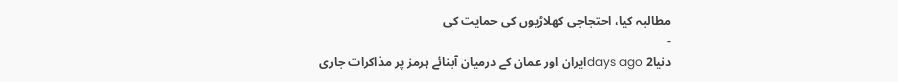مطالبہ کیا، احتجاجی کھلاڑیوں کی حمایت کی
-
دنیا2 days agoایران اور عمان کے درمیان آبنائے ہرمز پر مذاکرات جاری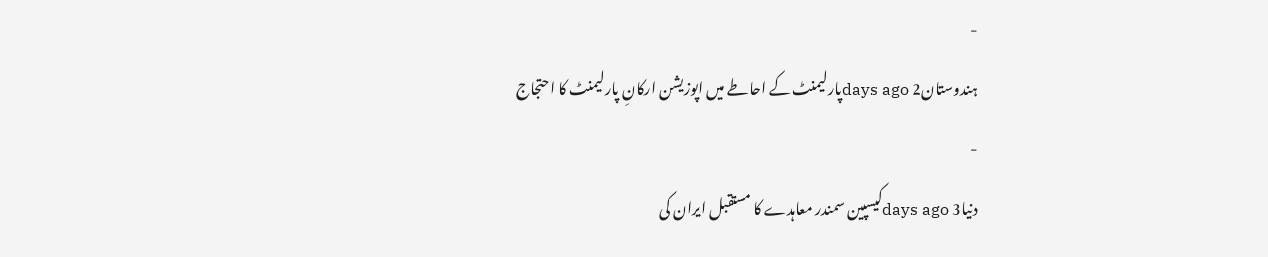-
ہندوستان2 days agoپارلیمنٹ کے احاطے میں اپوزیشن ارکانِ پارلیمنٹ کا احتجاج
-
دنیا3 days agoکیسپین سمندر معاہدے کا مستقبل ایران کی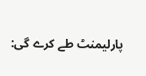پارلیمنٹ طے کرے گی: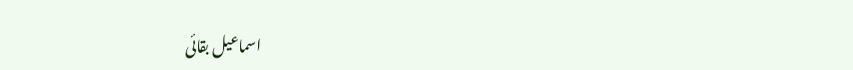اسماعیل بقائی